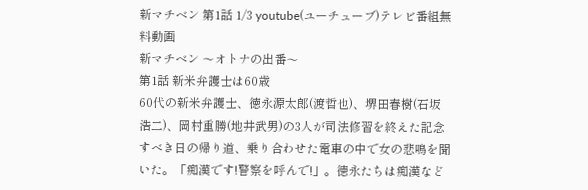新マチベン 第1話 1/3 youtube(ユーチューブ)テレビ番組無料動画
新マチベン 〜オトナの出番〜
第1話 新米弁護士は60歳
60代の新米弁護士、徳永源太郎(渡哲也)、堺田春樹(石坂浩二)、岡村重勝(地井武男)の3人が司法修習を終えた記念すべき日の帰り道、乗り合わせた電車の中で女の悲鳴を聞いた。「痴漢です!警察を呼んで!」。徳永たちは痴漢など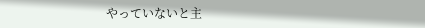やっていないと主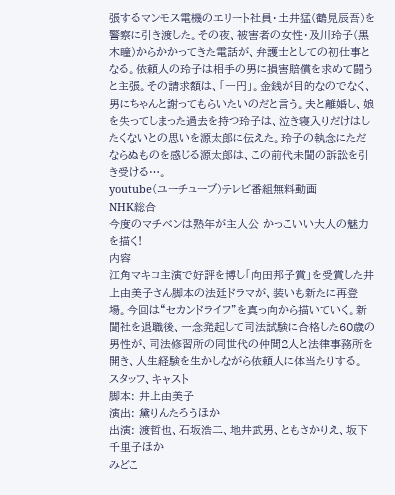張するマンモス電機のエリート社員・土井猛(鶴見辰吾)を警察に引き渡した。その夜、被害者の女性・及川玲子(黒木瞳)からかかってきた電話が、弁護士としての初仕事となる。依頼人の玲子は相手の男に損害賠償を求めて闘うと主張。その請求額は、「一円」。金銭が目的なのでなく、男にちゃんと謝ってもらいたいのだと言う。夫と離婚し、娘を失ってしまった過去を持つ玲子は、泣き寝入りだけはしたくないとの思いを源太郎に伝えた。玲子の執念にただならぬものを感じる源太郎は、この前代未聞の訴訟を引き受ける…。
youtube(ユーチューブ)テレビ番組無料動画
NHK総合
今度のマチベンは熟年が主人公 かっこいい大人の魅力を描く!
内容
江角マキコ主演で好評を博し「向田邦子賞」を受賞した井上由美子さん脚本の法廷ドラマが、装いも新たに再登場。今回は“セカンドライフ”を真っ向から描いていく。新聞社を退職後、一念発起して司法試験に合格した60歳の男性が、司法修習所の同世代の仲間2人と法律事務所を開き、人生経験を生かしながら依頼人に体当たりする。
スタッフ、キャスト
脚本: 井上由美子
演出: 黛りんたろうほか
出演: 渡哲也、石坂浩二、地井武男、ともさかりえ、坂下千里子ほか
みどこ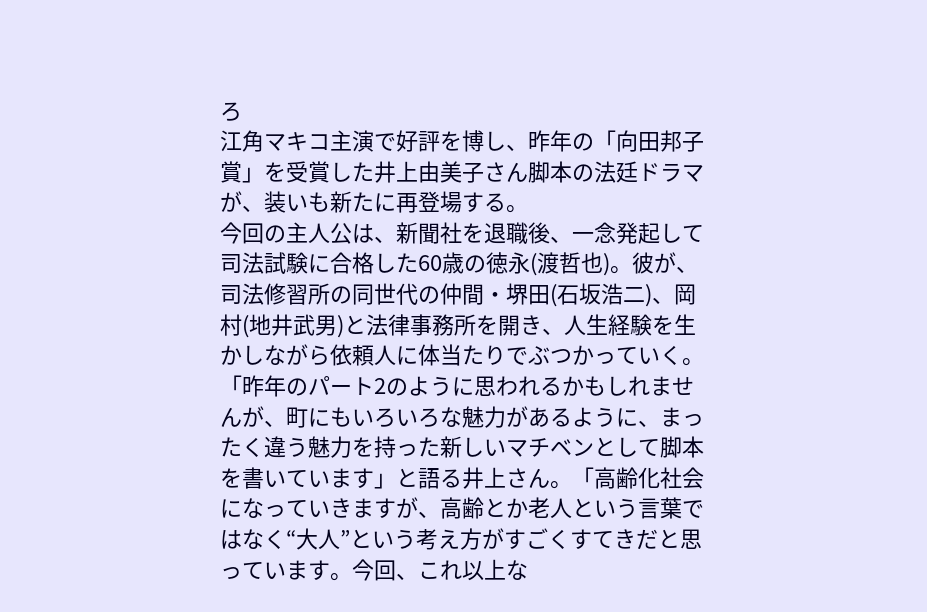ろ
江角マキコ主演で好評を博し、昨年の「向田邦子賞」を受賞した井上由美子さん脚本の法廷ドラマが、装いも新たに再登場する。
今回の主人公は、新聞社を退職後、一念発起して司法試験に合格した60歳の徳永(渡哲也)。彼が、司法修習所の同世代の仲間・堺田(石坂浩二)、岡村(地井武男)と法律事務所を開き、人生経験を生かしながら依頼人に体当たりでぶつかっていく。
「昨年のパート2のように思われるかもしれませんが、町にもいろいろな魅力があるように、まったく違う魅力を持った新しいマチベンとして脚本を書いています」と語る井上さん。「高齢化社会になっていきますが、高齢とか老人という言葉ではなく“大人”という考え方がすごくすてきだと思っています。今回、これ以上な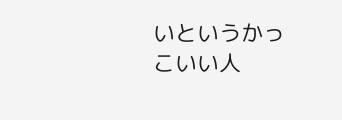いというかっこいい人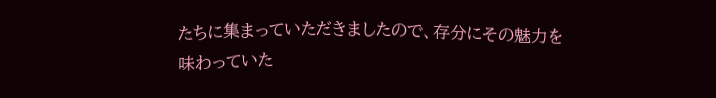たちに集まっていただきましたので、存分にその魅力を味わっていた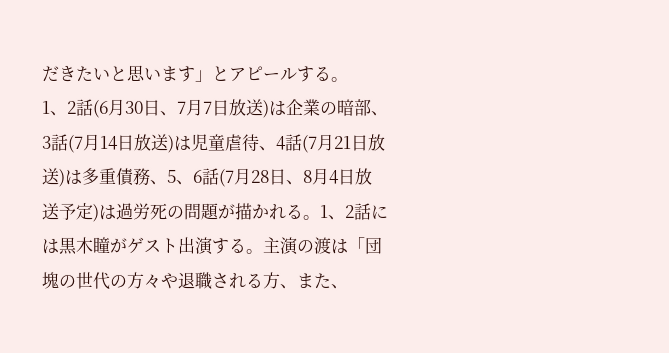だきたいと思います」とアピールする。
1、2話(6月30日、7月7日放送)は企業の暗部、3話(7月14日放送)は児童虐待、4話(7月21日放送)は多重債務、5、6話(7月28日、8月4日放送予定)は過労死の問題が描かれる。1、2話には黒木瞳がゲスト出演する。主演の渡は「団塊の世代の方々や退職される方、また、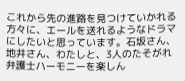これから先の進路を見つけていかれる方々に、エールを送れるようなドラマにしたいと思っています。石坂さん、地井さん、わたしと、3人のたそがれ弁護士ハーモニーを楽しん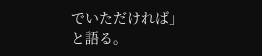でいただければ」と語る。